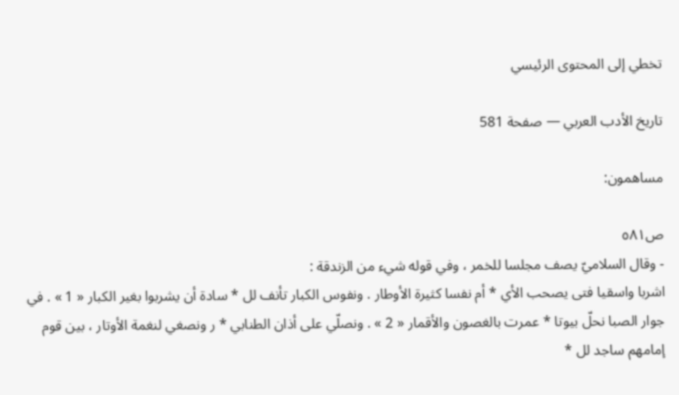تخطي إلى المحتوى الرئيسي

تاريخ الأدب العربي — صفحة 581

مساهمون:

ص٥٨١
- وقال السلاميّ يصف مجلسا للخمر ، وفي قوله شيء من الزندقة :
اشربا واسقيا فتى يصحب الأي * أم نفسا كثيرة الأوطار . ونفوس الكبار تأنف لل * سادة أن يشربوا بغير الكبار « 1 » . في جوار الصبا نحلّ بيوتا * عمرت بالغصون والأقمار « 2 » . ونصلّي على أذان الطنابي * ر ونصغي لنغمة الأوتار ، بين قوم إمامهم ساجد لل *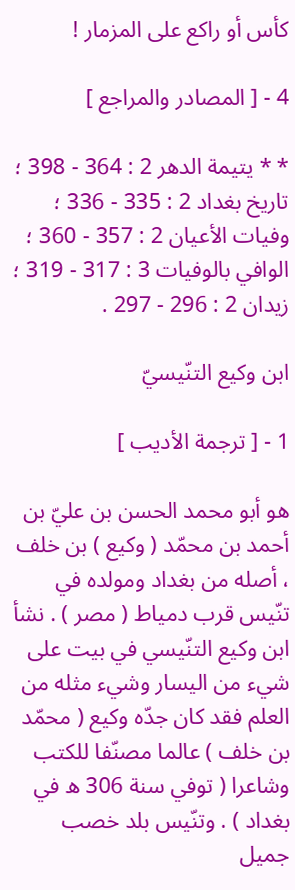كأس أو راكع على المزمار !

4 - [ المصادر والمراجع ]

* * يتيمة الدهر 2 : 364 - 398 ؛ تاريخ بغداد 2 : 335 - 336 ؛ وفيات الأعيان 2 : 357 - 360 ؛ الوافي بالوفيات 3 : 317 - 319 ؛ زيدان 2 : 296 - 297 .

ابن وكيع التنّيسيّ

1 - [ ترجمة الأديب ]

هو أبو محمد الحسن بن عليّ بن أحمد بن محمّد ( وكيع ) بن خلف ، أصله من بغداد ومولده في تنّيس قرب دمياط ( مصر ) . نشأ ابن وكيع التنّيسي في بيت على شيء من اليسار وشيء مثله من العلم فقد كان جدّه وكيع ( محمّد بن خلف ) عالما مصنّفا للكتب وشاعرا ( توفي سنة 306 ه في بغداد ) . وتنّيس بلد خصب جميل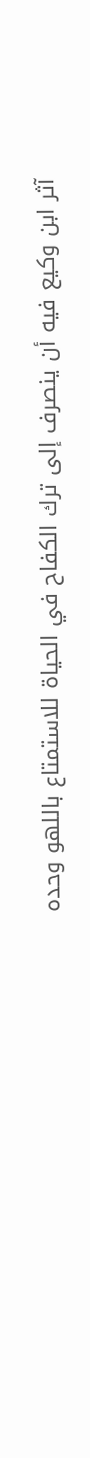آثر ابن وكيع فيه أن ينصرف إلى ترك الكفاح في الحياة للاستمتاع باللهو وحده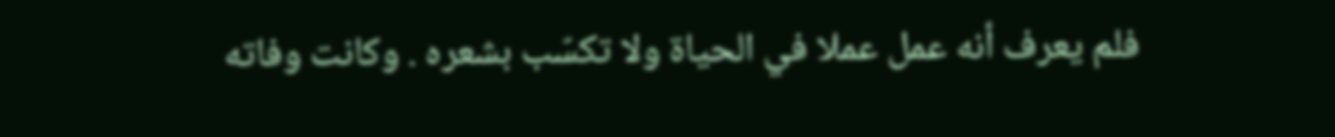فلم يعرف أنه عمل عملا في الحياة ولا تكسّب بشعره . وكانت وفاته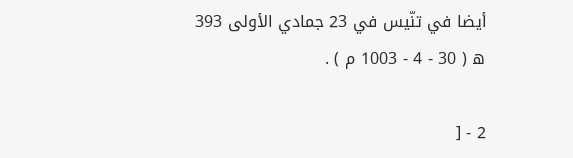أيضا في تنّيس في 23 جمادي الأولى 393 ه ( 30 - 4 - 1003 م ) .

2 - [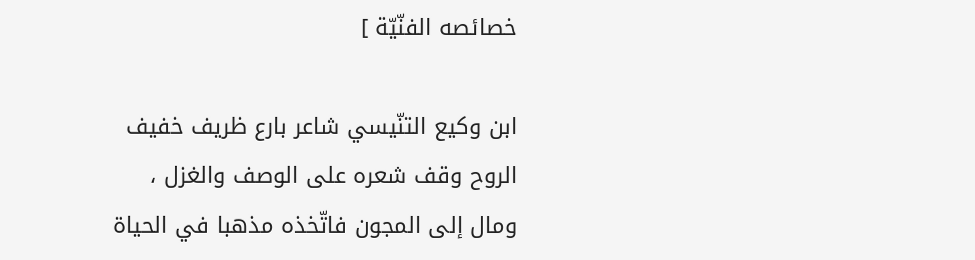خصائصه الفنّيّة ]

ابن وكيع التنّيسي شاعر بارع ظريف خفيف الروح وقف شعره على الوصف والغزل ، ومال إلى المجون فاتّخذه مذهبا في الحياة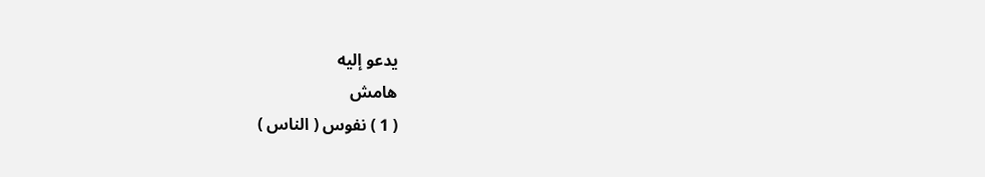يدعو إليه
هامش
( 1 ) نفوس ( الناس )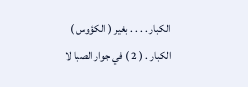الكبار . . . . بغير ( الكؤوس ) الكبار . ( 2 ) في جوار الصبا لا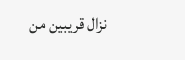نزال قريبين من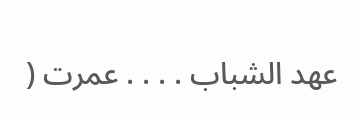عهد الشباب . . . . عمرت (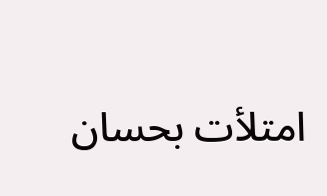امتلأت بحسان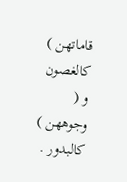قاماتهن ) كالغصون و ( وجوههن ) كالبدور .